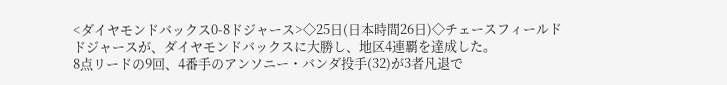<ダイヤモンドバックス0-8ドジャース>◇25日(日本時間26日)◇チェースフィールド
ドジャースが、ダイヤモンドバックスに大勝し、地区4連覇を達成した。
8点リードの9回、4番手のアンソニー・バンダ投手(32)が3者凡退で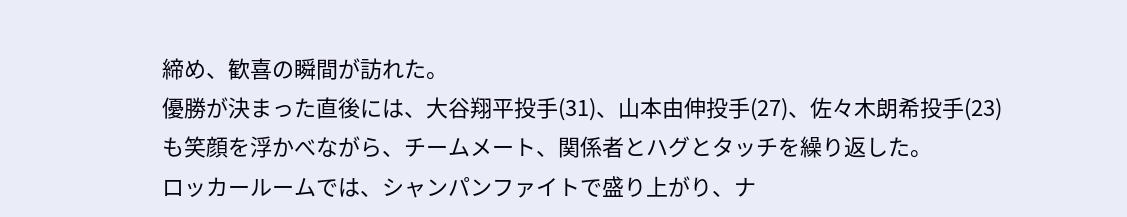締め、歓喜の瞬間が訪れた。
優勝が決まった直後には、大谷翔平投手(31)、山本由伸投手(27)、佐々木朗希投手(23)も笑顔を浮かべながら、チームメート、関係者とハグとタッチを繰り返した。
ロッカールームでは、シャンパンファイトで盛り上がり、ナ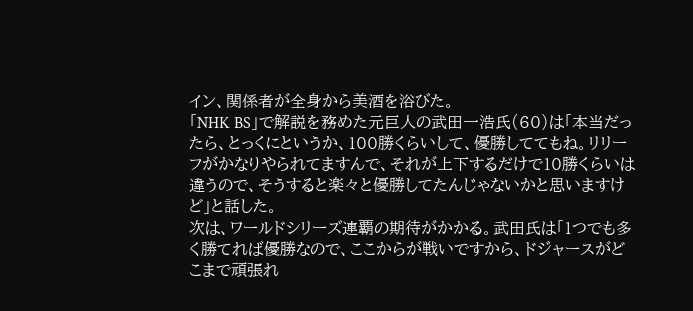イン、関係者が全身から美酒を浴びた。
「NHK BS」で解説を務めた元巨人の武田一浩氏(60)は「本当だったら、とっくにというか、100勝くらいして、優勝しててもね。リリーフがかなりやられてますんで、それが上下するだけで10勝くらいは違うので、そうすると楽々と優勝してたんじゃないかと思いますけど」と話した。
次は、ワールドシリーズ連覇の期待がかかる。武田氏は「1つでも多く勝てれば優勝なので、ここからが戦いですから、ドジャースがどこまで頑張れ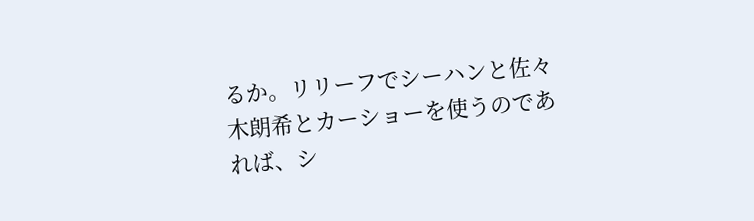るか。リリーフでシーハンと佐々木朗希とカーショーを使うのであれば、シ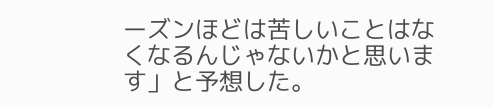ーズンほどは苦しいことはなくなるんじゃないかと思います」と予想した。